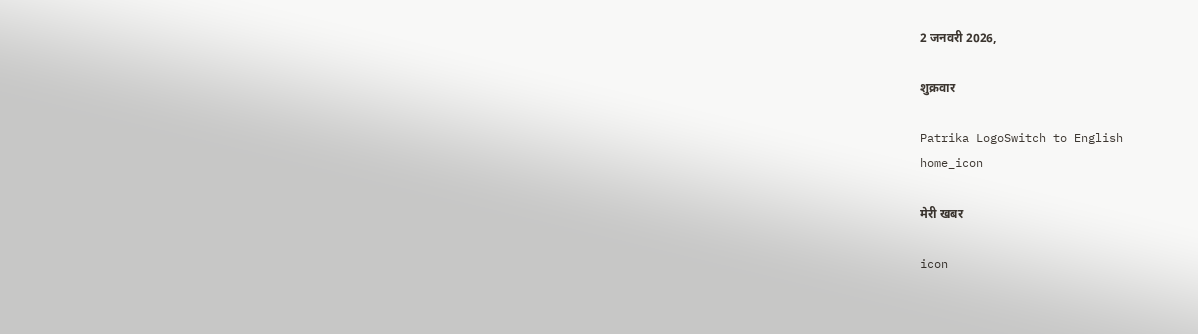2 जनवरी 2026,

शुक्रवार

Patrika LogoSwitch to English
home_icon

मेरी खबर

icon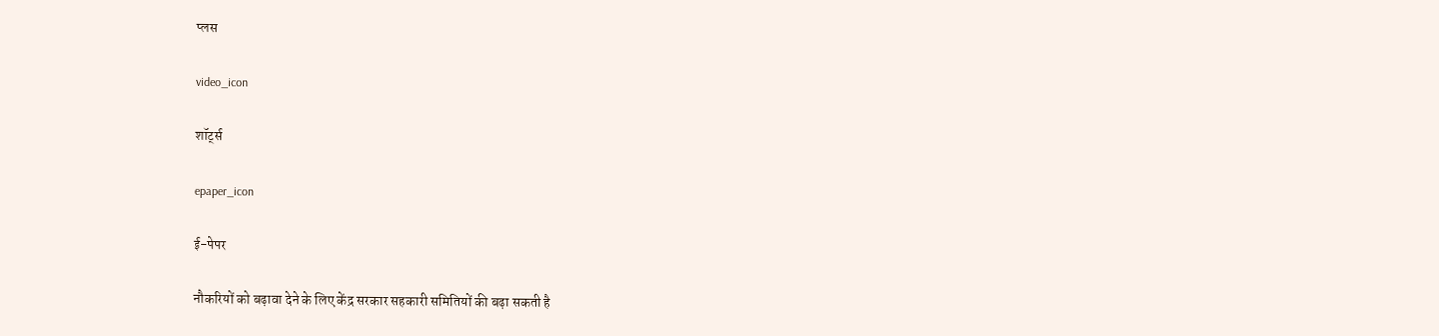प्लस

video_icon

शॉर्ट्स

epaper_icon

ई-पेपर

नौकरियों को बढ़ावा देने के लिए केंद्र सरकार सहकारी समितियों की बढ़ा सकती है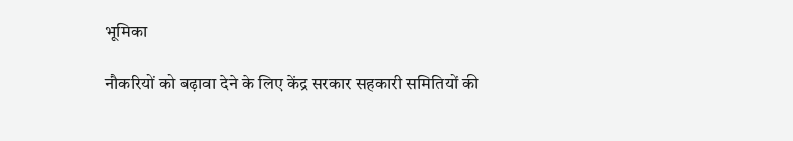भूमिका

नौकरियों को बढ़ावा देने के लिए केंद्र सरकार सहकारी समितियों की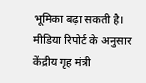भूमिका बढ़ा सकती है। मीडिया रिपोर्ट के अनुसार केंद्रीय गृह मंत्री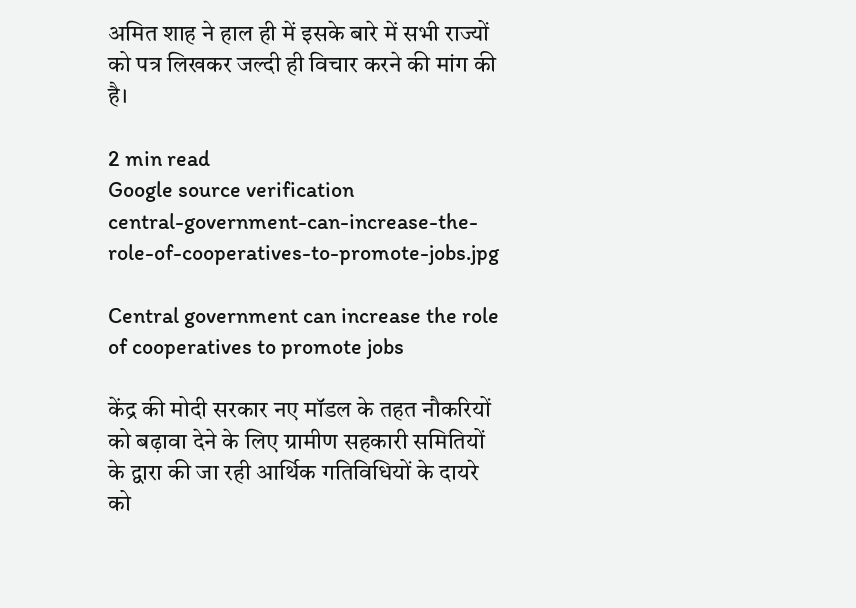अमित शाह ने हाल ही में इसके बारे में सभी राज्यों को पत्र लिखकर जल्दी ही विचार करने की मांग की है।

2 min read
Google source verification
central-government-can-increase-the-role-of-cooperatives-to-promote-jobs.jpg

Central government can increase the role of cooperatives to promote jobs

केंद्र की मोदी सरकार नए मॉडल के तहत नौकरियों को बढ़ावा देने के लिए ग्रामीण सहकारी समितियों के द्वारा की जा रही आर्थिक गतिविधियों के दायरे को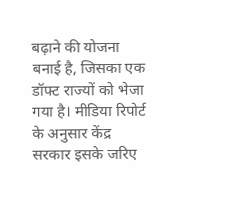बढ़ाने की योजना बनाई है, जिसका एक डॉफ्ट राज्यों को भेजा गया है। मीडिया रिपोर्ट के अनुसार केंद्र सरकार इसके जरिए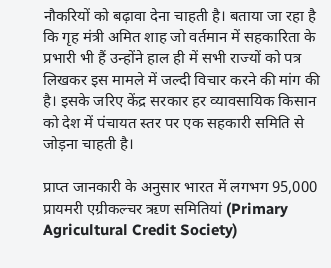नौकरियों को बढ़ावा देना चाहती है। बताया जा रहा है कि गृह मंत्री अमित शाह जो वर्तमान में सहकारिता के प्रभारी भी हैं उन्होंने हाल ही में सभी राज्यों को पत्र लिखकर इस मामले में जल्दी विचार करने की मांग की है। इसके जरिए केंद्र सरकार हर व्यावसायिक किसान को देश में पंचायत स्तर पर एक सहकारी समिति से जोड़ना चाहती है।

प्राप्त जानकारी के अनुसार भारत में लगभग 95,000 प्रायमरी एग्रीकल्चर ऋण समितियां (Primary Agricultural Credit Society)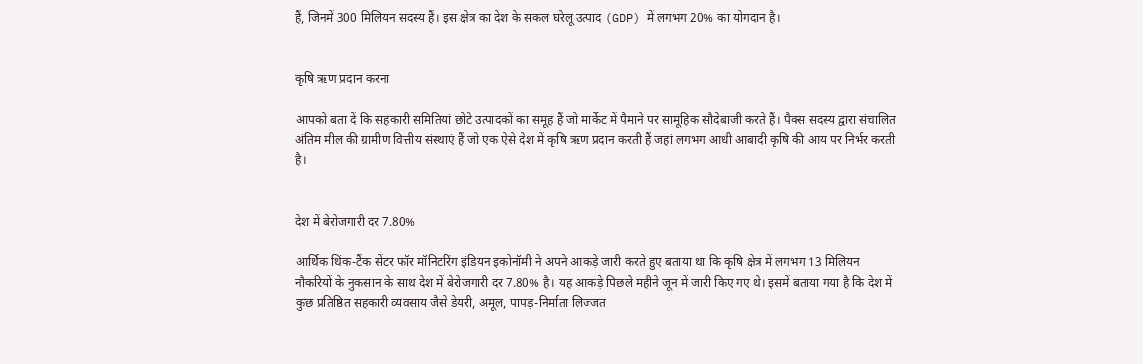हैं, जिनमें 300 मिलियन सदस्य हैं। इस क्षेत्र का देश के सकल घरेलू उत्पाद (GDP) में लगभग 20% का योगदान है।


कृषि ऋण प्रदान करना

आपको बता दें कि सहकारी समितियां छोटे उत्पादकों का समूह हैं जो मार्केट में पैमाने पर सामूहिक सौदेबाजी करते हैं। पैक्स सदस्य द्वारा संचालित अंतिम मील की ग्रामीण वित्तीय संस्थाएं हैं जो एक ऐसे देश में कृषि ऋण प्रदान करती हैं जहां लगभग आधी आबादी कृषि की आय पर निर्भर करती है।


देश में बेरोजगारी दर 7.80%

आर्थिक थिंक-टैंक सेंटर फॉर मॉनिटरिंग इंडियन इकोनॉमी ने अपने आकड़े जारी करते हुए बताया था कि कृषि क्षेत्र में लगभग 13 मिलियन नौकरियों के नुकसान के साथ देश में बेरोजगारी दर 7.80% है। यह आकड़े पिछले महीने जून में जारी किए गए थे। इसमें बताया गया है कि देश में कुछ प्रतिष्ठित सहकारी व्यवसाय जैसे डेयरी, अमूल, पापड़-निर्माता लिज्जत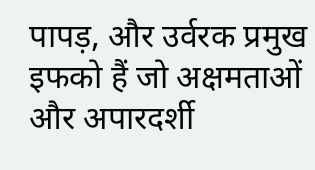पापड़, और उर्वरक प्रमुख इफको हैं जो अक्षमताओं और अपारदर्शी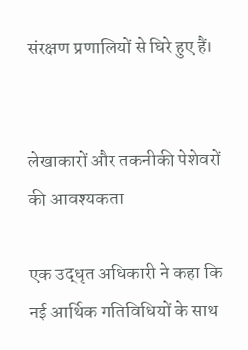संरक्षण प्रणालियों से घिरे हुए हैं।


लेखाकारों और तकनीकी पेशेवरों की आवश्यकता

एक उद्धृत अधिकारी ने कहा कि नई आर्थिक गतिविधियों के साथ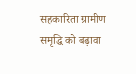सहकारिता ग्रामीण समृद्धि को बढ़ावा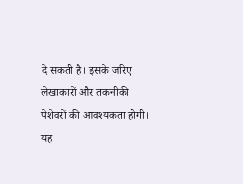दे सकती है। इसके जरिए लेखाकारों और तकनीकी पेशेवरों की आवश्यकता होगी। यह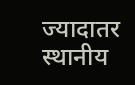ज्यादातर स्थानीय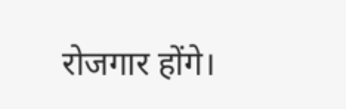रोजगार होंगे।